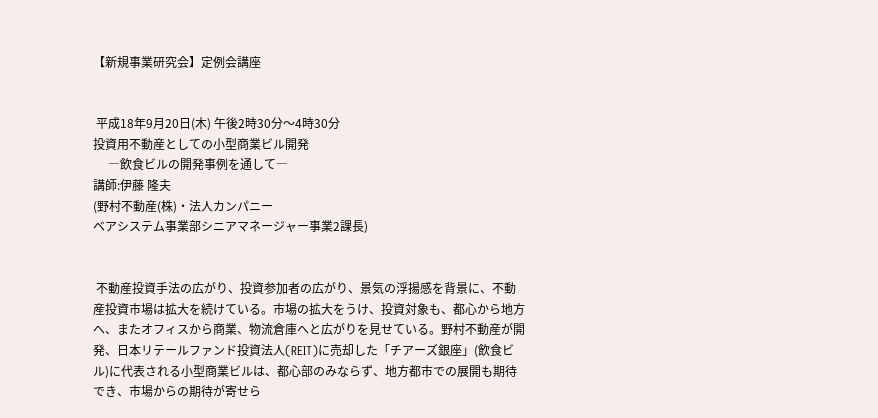【新規事業研究会】定例会講座


 平成18年9月20日(木) 午後2時30分〜4時30分
投資用不動産としての小型商業ビル開発
     ―飲食ビルの開発事例を通して―
講師:伊藤 隆夫
(野村不動産(株)・法人カンパニー
ベアシステム事業部シニアマネージャー事業2課長)


 不動産投資手法の広がり、投資参加者の広がり、景気の浮揚感を背景に、不動産投資市場は拡大を続けている。市場の拡大をうけ、投資対象も、都心から地方へ、またオフィスから商業、物流倉庫へと広がりを見せている。野村不動産が開発、日本リテールファンド投資法人(REIT)に売却した「チアーズ銀座」(飲食ビル)に代表される小型商業ビルは、都心部のみならず、地方都市での展開も期待でき、市場からの期待が寄せら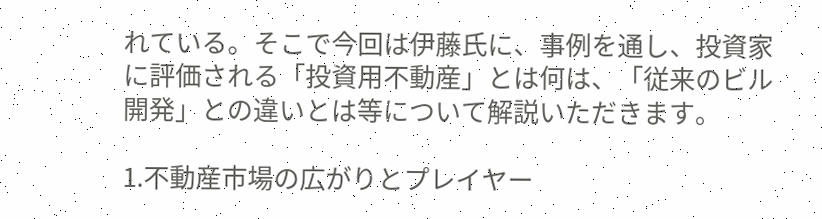れている。そこで今回は伊藤氏に、事例を通し、投資家に評価される「投資用不動産」とは何は、「従来のビル開発」との違いとは等について解説いただきます。

1.不動産市場の広がりとプレイヤー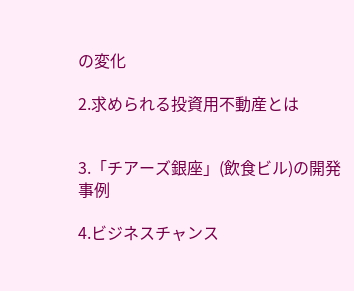の変化

2.求められる投資用不動産とは


3.「チアーズ銀座」(飲食ビル)の開発事例

4.ビジネスチャンス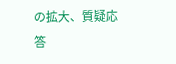の拡大、質疑応答